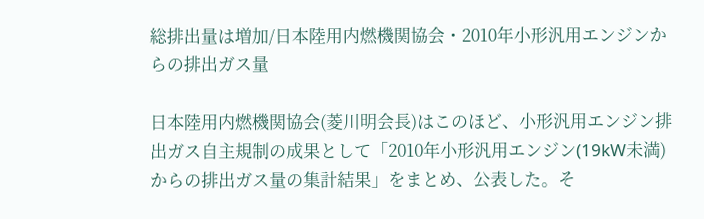総排出量は増加/日本陸用内燃機関協会・2010年小形汎用エンジンからの排出ガス量

日本陸用内燃機関協会(菱川明会長)はこのほど、小形汎用エンジン排出ガス自主規制の成果として「2010年小形汎用エンジン(19kW未満)からの排出ガス量の集計結果」をまとめ、公表した。そ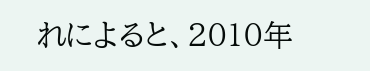れによると、2010年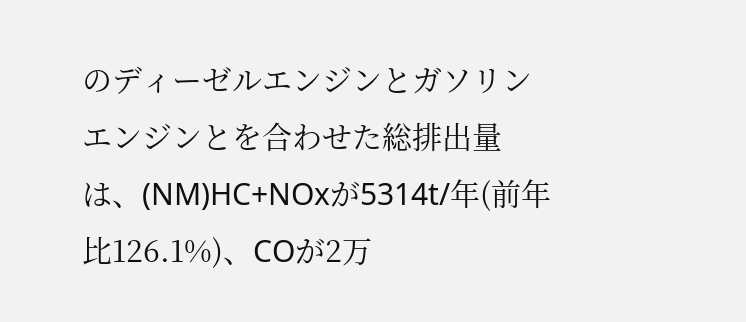のディーゼルエンジンとガソリンエンジンとを合わせた総排出量は、(NM)HC+NOxが5314t/年(前年比126.1%)、COが2万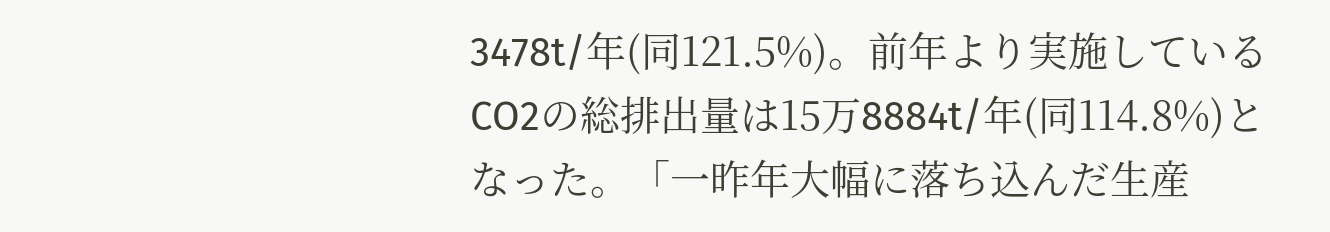3478t/年(同121.5%)。前年より実施しているCO2の総排出量は15万8884t/年(同114.8%)となった。「一昨年大幅に落ち込んだ生産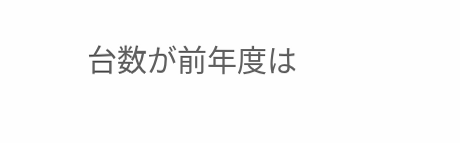台数が前年度は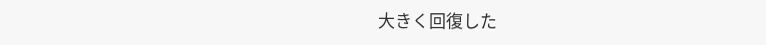大きく回復した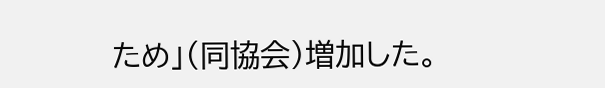ため」(同協会)増加した。